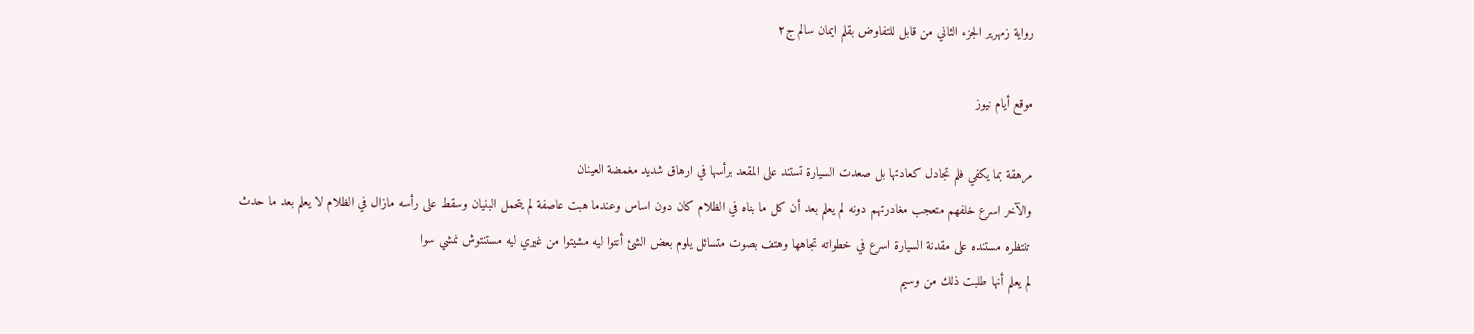رواية زمهرير الجزء الثاني من قابل للتفاوض بقلم ايمان سالم ج٢

موقع أيام نيوز

مرهقة بما يكفي فلم تجادل كعادتها بل صعدت السيارة تستند على المقعد برأسها في ارهاق شديد مغمضة العينان
والآخر اسرع خلفهم متعجب مغادرتهم دونه لم يعلم بعد أن كل ما بناه في الظلام كان دون اساس وعندما هبت عاصفة لم يتحمل البنيان وسقط على رأسه مازال في الظلام لا يعلم بعد ما حدث
تنتظره مستنده على مقدنة السيارة اسرع في خطواته تجاهها وهتف بصوت متسائل يلوم بعض الشئ أنتوا ليه مشيتوا من غيري ليه مستنتوش نمشي سوا
لم يعلم أنها طلبت ذلك من وسيم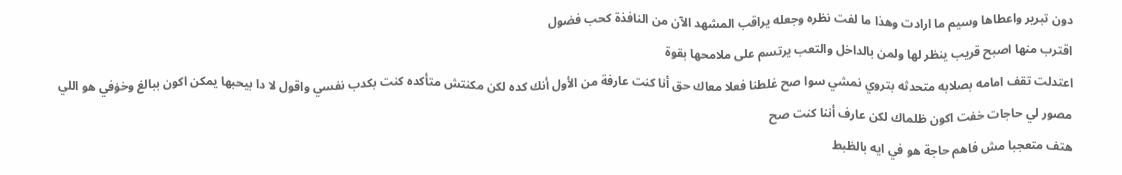دون تبرير واعطاها وسيم ما ارادت وهذا ما لفت نظره وجعله يراقب المشهد الآن من النافذة كحب فضول
اقترب منها اصبح قريب ينظر لها ولمن بالداخل والتعب يرتسم على ملامحها بقوة
اعتدلت تقف امامه بصلابه متحدثه بتروي نمشي سوا صح غلطنا فعلا معاك حق أنا كنت عارفة من الأول أنك كده لكن مكنتش متأكده كنت بكدب نفسي واقول لا دا بيحبها يمكن اكون ببالغ وخۏفي هو اللي مصور لي حاجات خفت اكون ظلماك لكن عارف أننا كنت صح
هتف متعجبا مش فاهم حاجة هو في ايه بالظبط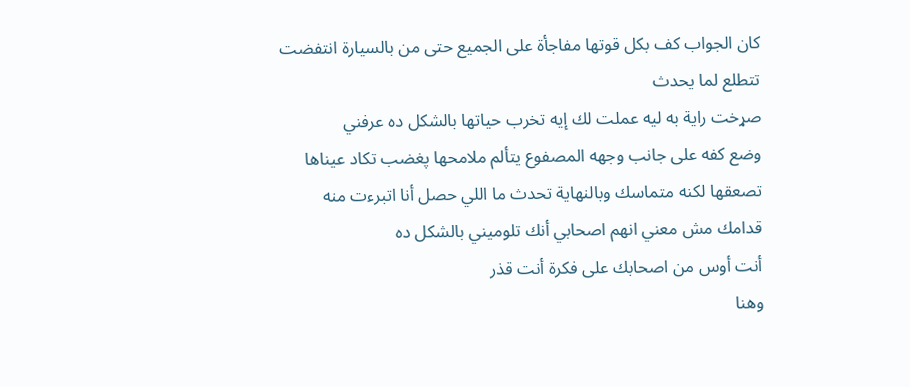كان الجواب كف بكل قوتها مفاجأة على الجميع حتى من بالسيارة انتفضت تتطلع لما يحدث
صړخت راية به ليه عملت لك إيه تخرب حياتها بالشكل ده عرفني
وضع كفه على جانب وجهه المصفوع يتألم ملامحها پغضب تكاد عيناها تصعقها لكنه متماسك وبالنهاية تحدث ما اللي حصل أنا اتبرءت منه قدامك مش معني انهم اصحابي أنك تلوميني بالشكل ده
أنت أوس من اصحابك على فكرة أنت قذر
وهنا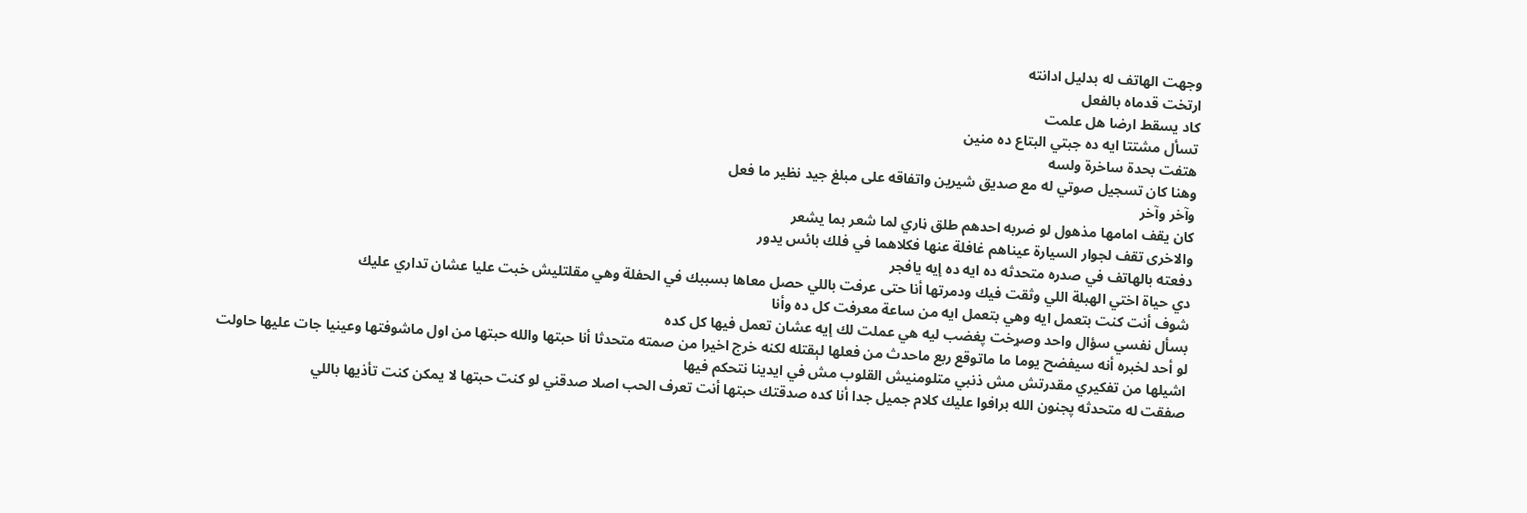وجهت الهاتف له بدليل ادانته
ارتخت قدماه بالفعل
كاد يسقط ارضا هل علمت
تسأل مشتتا ايه ده جبتي البتاع ده منين
هتفت بحدة ساخرة ولسه
وهنا كان تسجيل صوتي له مع صديق شيرين واتفاقه على مبلغ جيد نظير ما فعل
وآخر وآخر
كان يقف امامها مذهول لو ضربه احدهم طلق ڼاري لما شعر بما يشعر
والاخرى تقف لجوار السيارة عيناهم غافلة عنها فكلاهما في فلك بائس يدور
دفعته بالهاتف في صدره متحدثه ده ايه ده إيه يافجر
دي حياة اختي الهبلة اللي وثقت فيك ودمرتها أنا حتى عرفت باللي حصل معاها بسببك في الحفلة وهي مقلتليش خبت عليا عشان تداري عليك
شوف أنت كنت بتعمل ايه وهي بتعمل ايه من ساعة معرفت كل ده وأنا
بسأل نفسي سؤال واحد وصړخت پغضب ليه هي عملت لك إيه عشان تعمل فيها كل كده
لو أحد لخبره أنه سيفضح يوما ما ماتوقع ربع ماحدث من فعلها لېقتله لكنه خرج اخيرا من صمته متحدثا أنا حبتها والله حبتها من اول ماشوفتها وعينيا جات عليها حاولت اشيلها من تفكيري مقدرتش مش ذنبي متلومنيش القلوب مش في ايدينا نتحكم فيها
صفقت له متحدثه پجنون الله برافوا عليك كلام جميل جدا أنا كده صدقتك حبتها أنت تعرف الحب اصلا صدقني لو كنت حبتها لا يمكن كنت تأذيها باللي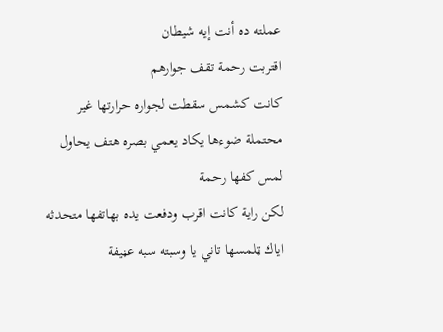عملته ده أنت إيه شيطان
اقتربت رحمة تقف جوارهم
كانت كشمس سقطت لجواره حرارتها غير محتملة ضوءها يكاد يعمي بصره هتف يحاول لمس كفها رحمة
لكن راية كانت اقرب ودفعت يده بهاتفها متحدثه اياك ټلمسها تاني يا وسبته سبه عڼيفة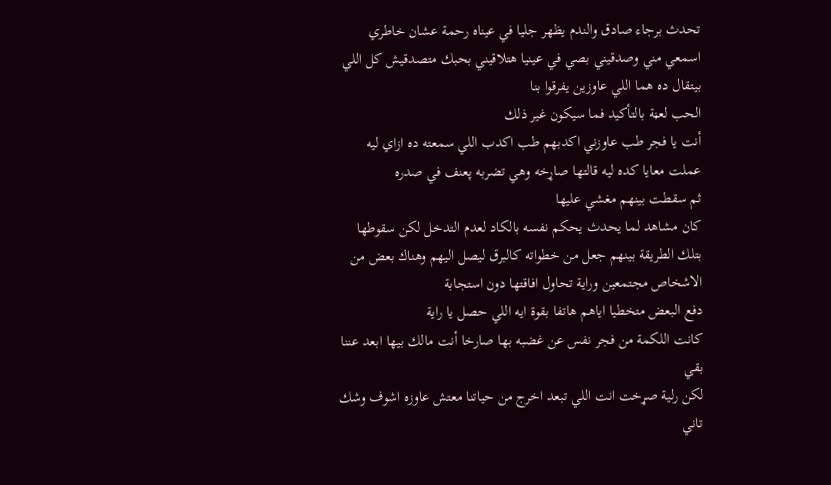تحدث برجاء صادق والندم يظهر جليا في عيناه رحمة عشان خاطري اسمعي مني وصدقيني بصي في عينيا هتلاقيني بحبك متصدقيش كل اللي بيتقال ده هما اللي عاوزين يفرقوا بنا
الحب لعڼة بالتأكيد فما سيكون غير ذلك
أنت يا فجر طب عاوزني اكدبهم طب اكدب اللي سمعته ده ازاي ليه عملت معايا كده ليه قالتها صاړخه وهي تضربه پعنف في صدره
ثم سقطت بينهم مغشي عليها
كان مشاهد لما يحدث يحكم نفسه بالكاد لعدم التدخل لكن سقوطها بتلك الطريقة بينهم جعل من خطواته كالبرق ليصل اليهم وهناك بعض من الاشخاص مجتمعين وراية تحاول افاقتها دون استجابة
دفع البعض متخطيا اياهم هاتفا بقوة ايه اللي حصل يا راية
كانت اللكمة من فجر نفس عن غضبه بها صارخا أنت مالك بيها ابعد عننا بقي
لكن رلية صړخت انت اللي تبعد اخرج من حياتنا معتش عاوزه اشوف وشك تاني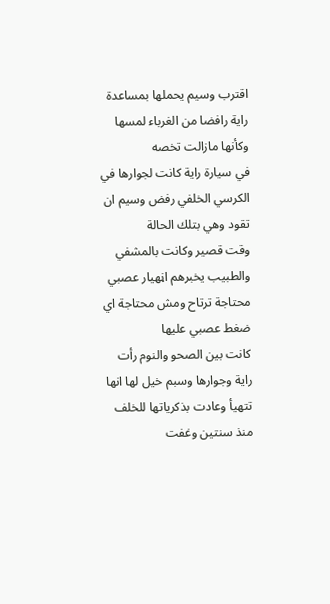اقترب وسيم يحملها بمساعدة راية رافضا من الغرباء لمسها وكأنها مازالت تخصه
في سيارة راية كانت لجوارها في الكرسي الخلفي رفض وسيم ان تقود وهي بتلك الحالة
وقت قصير وكانت بالمشفي والطبيب يخبرهم اڼهيار عصبي محتاجة ترتاح ومش محتاجة اي ضغط عصبي عليها
كانت بين الصحو والنوم رأت راية وجوارها وسبم خيل لها انها تتهيأ وعادت بذكرياتها للخلف منذ سنتين وغفت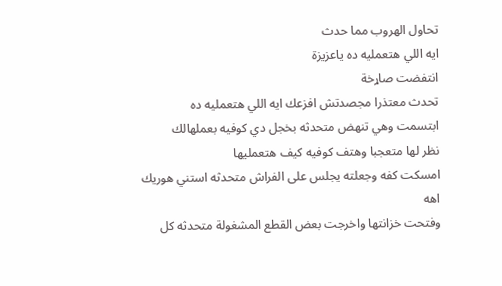تحاول الهروب مما حدث
ايه اللي هتعمليه ده ياعزيزة
انتفضت صاړخة
تحدث معتذرا مجصدتش افزعك ايه اللي هتعمليه ده
ابتسمت وهي تنهض متحدثه بخجل دي كوفيه بعملهالك
نظر لها متعجبا وهتف كوفيه كيف هتعمليها
امسكت كفه وجعلته يجلس على الفراش متحدثه استني هوريك اهه
وفتحت خزانتها واخرجت بعض القطع المشغولة متحدثه كل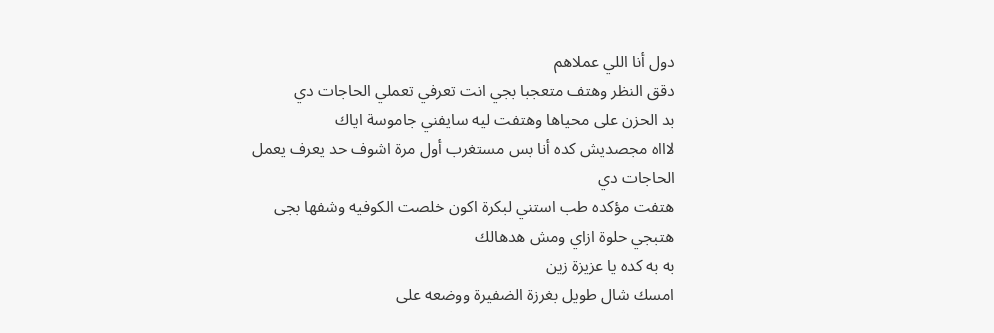دول أنا اللي عملاهم
دقق النظر وهتف متعجبا بجي انت تعرفي تعملي الحاجات دي
بد الحزن على محياها وهتفت ليه سايفني جاموسة اياك
لاااه مجصديش كده أنا بس مستغرب أول مرة اشوف حد يعرف يعمل الحاجات دي
هتفت مؤكده طب استني لبكرة اكون خلصت الكوفيه وشفها بجى هتبجي حلوة ازاي ومش هدهالك
به به كده يا عزيزة زين
امسك شال طويل بغرزة الضفيرة ووضعه على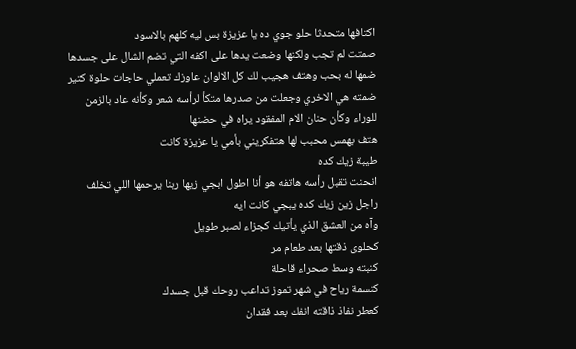اكتافها متحدثا حلو جوي ده يا عزيزة بس ليه كلهم بالاسود
صمتت لم تجب ولكنها وضعت يدها على اكفه التي تضم الشال على جسدها
ضمھا له بحب وهتف هجيب لك كل الالوان عاوزك تعملي حاجات حلوة كتير
ضمته هي الاخري وجعلت من صدرها متكأ لرأسه شعر وكأنه عاد بالزمن للوراء وكأن حنان الام المفقود يراه في حضنها
هتف بهمس محبب لها هتفكريني بأمي يا عزيزة كانت
طيبة زيك كده
انحنت تقبل رأسه هاتفه هو أنا اطول ابجي زيها ربنا يرحمها اللي تخلف راجل زين زيك كده يبجي كانت ايه
وآه من العشق الذي يأتيك كجزاء لصبر طويل
كحلوى ذقتها بعد طعام مر
كنبته وسط صحراء قاحلة
كنسمة رياح في شهر تموز تداعب روحك قبل جسدك
كعطر نفاذ ذاقته انفك بعد فقدان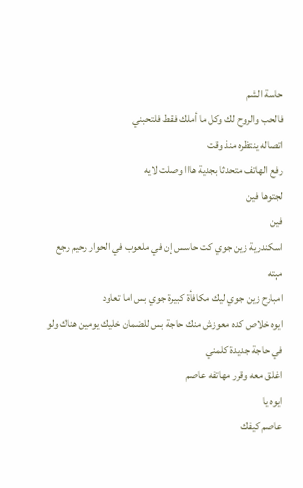حاسة الشم
فالحب والروح لك وكل ما أملك فقط فلتحبني
اتصاله ينتظره منذ وقت
رفع الهاتف متحدثا بجدية هااا وصلت لايه
لجتوها فين
فين
اسكندرية زين جوي كت حاسس إن في ملعوب في الحوار رحيم رجع مېته
امبارح زين جوي ليك مكافأة كبيرة جوي بس اما تعاود
ايوه خلاص كده معوزش منك حاجة بس للضمان خليك يومين هناك ولو في حاجة جديدة كلمني
اغلق معه وقرر مهاتفه عاصم
ايوه يا
عاصم كيفك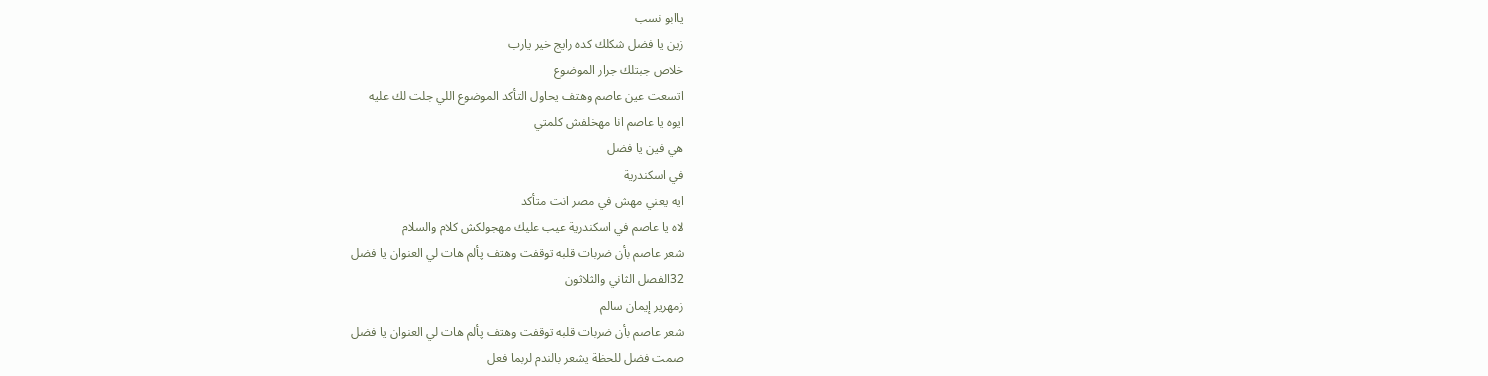ياابو نسب
زين يا فضل شكلك كده رايج خير يارب
خلاص جبتلك جرار الموضوع
اتسعت عين عاصم وهتف يحاول التأكد الموضوع اللي جلت لك عليه
ايوه يا عاصم انا مهخلفش كلمتي
هي فين يا فضل
في اسكندرية
ايه يعني مهش في مصر انت متأكد
لاه يا عاصم في اسكندرية عيب عليك مهجولكش كلام والسلام
شعر عاصم بأن ضربات قلبه توقفت وهتف پألم هات لي العنوان يا فضل
32الفصل الثاني والثلاثون
زمهرير إيمان سالم
شعر عاصم بأن ضربات قلبه توقفت وهتف پألم هات لي العنوان يا فضل
صمت فضل للحظة يشعر بالندم لربما فعل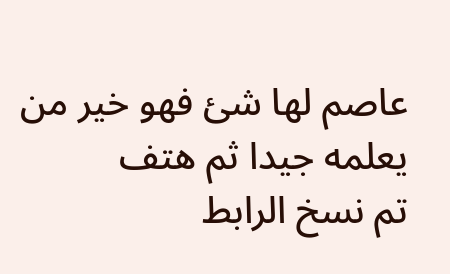عاصم لها شئ فهو خير من يعلمه جيدا ثم هتف
تم نسخ الرابط